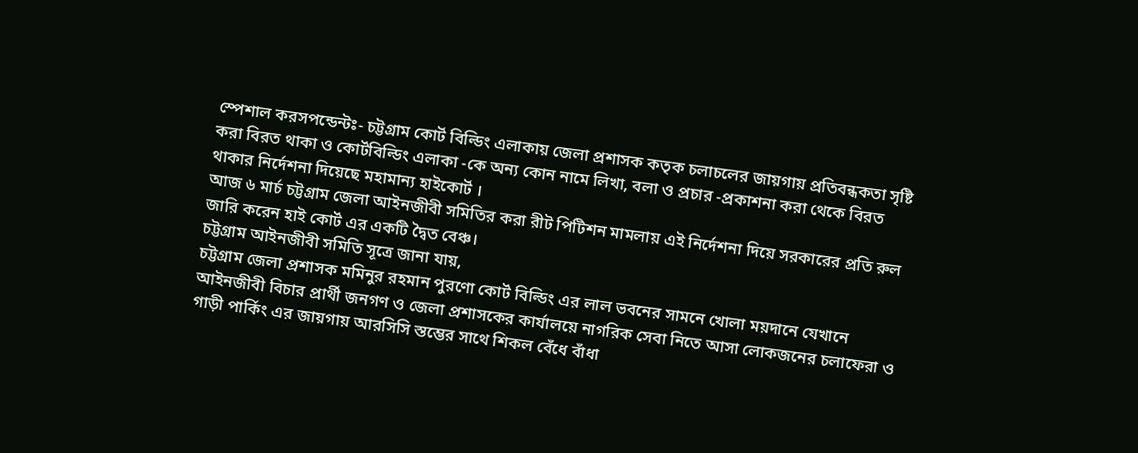স্পেশাল করসপন্ডেন্টঃ- চট্টগ্রাম কোর্ট বিল্ডিং এলাকায় জেলা প্রশাসক কতৃক চলাচলের জায়গায় প্রতিবন্ধকতা সৃষ্টি করা বিরত থাকা ও কোর্টবিল্ডিং এলাকা -কে অন্য কোন নামে লিখা, বলা ও প্রচার -প্রকাশনা করা থেকে বিরত থাকার নির্দেশনা দিয়েছে মহামান্য হাইকোর্ট ।
আজ ৬ মার্চ চট্টগ্রাম জেলা আইনজীবী সমিতির করা রীট পিটিশন মামলায় এই নির্দেশনা দিয়ে সরকারের প্রতি রুল জারি করেন হাই কোর্ট এর একটি দ্বৈত বেঞ্চ।
চট্টগ্রাম আইনজীবী সমিতি সূত্রে জানা যায়,
চট্টগ্রাম জেলা প্রশাসক মমিনুর রহমান পুরণো কোর্ট বিল্ডিং এর লাল ভবনের সামনে খোলা ময়দানে যেখানে আইনজীবী বিচার প্রার্থী জনগণ ও জেলা প্রশাসকের কার্যালয়ে নাগরিক সেবা নিতে আসা লোকজনের চলাফেরা ও গাড়ী পার্কিং এর জায়গায় আরসিসি স্তম্ভের সাথে শিকল বেঁধে বাঁধা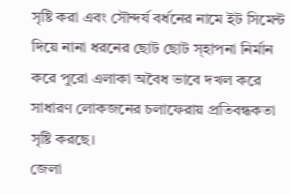সৃষ্টি করা এবং সৌন্দর্য বর্ধনের নামে ইট সিমেন্ট দিয়ে নানা ধরনের ছোট ছোট স্হাপনা নির্মান করে পুরো এলাকা অবৈধ ভাবে দখল করে সাধারণ লোকজনের চলাফেরায় প্রতিবন্ধকতা সৃষ্টি করছে।
জেলা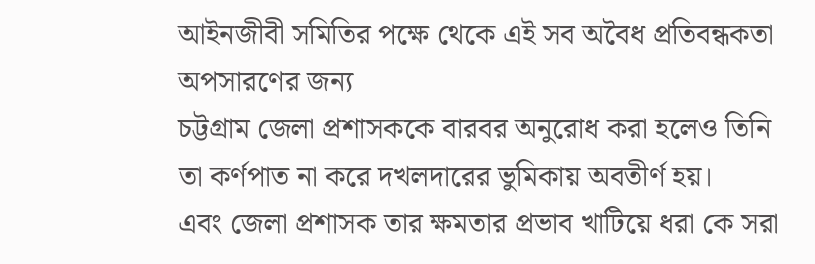আইনজীবী সমিতির পক্ষে থেকে এই সব অবৈধ প্রতিবন্ধকতা অপসারণের জন্য
চট্টগ্রাম জেলা প্রশাসককে বারবর অনুরোধ করা হলেও তিনি তা কর্ণপাত না করে দখলদারের ভুমিকায় অবতীর্ণ হয়।
এবং জেলা প্রশাসক তার ক্ষমতার প্রভাব খাটিয়ে ধরা কে সরা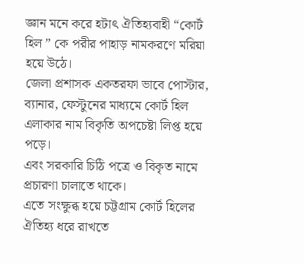জ্ঞান মনে করে হটাৎ ঐতিহ্যবাহী “কোর্ট হিল ” কে পরীর পাহাড় নামকরণে মরিয়া হয়ে উঠে।
জেলা প্রশাসক একতরফা ভাবে পোস্টার, ব্যানার, ফেস্টুনের মাধ্যমে কোর্ট হিল এলাকার নাম বিকৃতি অপচেষ্টা লিপ্ত হয়ে পড়ে।
এবং সরকারি চিঠি পত্রে ও বিকৃত নামে প্রচারণা চালাতে থাকে।
এতে সংক্ষুব্ধ হয়ে চট্টগ্রাম কোর্ট হিলের ঐতিহ্য ধরে রাখতে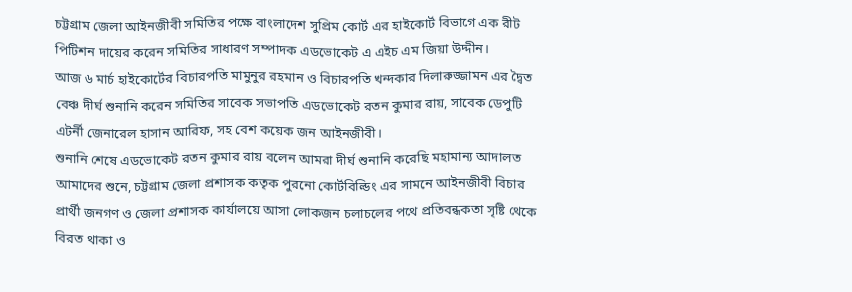চট্টগ্রাম জেলা আইনজীবী সমিতির পক্ষে বাংলাদেশ সুপ্রিম কোর্ট এর হাইকোর্ট বিভাগে এক রীট পিটিশন দায়ের করেন সমিতির সাধারণ সম্পাদক এডভোকেট এ এইচ এম জিয়া উদ্দীন।
আজ ৬ মার্চ হাইকোর্টের বিচারপতি মামুনুর রহমান ও বিচারপতি খন্দকার দিলারুজ্জামন এর দ্বৈত বেঞ্চ দীর্ঘ শুনানি করেন সমিতির সাবেক সভাপতি এডভোকেট রতন কুমার রায়, সাবেক ডেপুটি এটর্নী জেনারেল হাসান আরিফ, সহ বেশ কয়েক জন আইনজীবী।
শুনানি শেষে এডভোকেট রতন কুমার রায় বলেন আমরা দীর্ঘ শুনানি করেছি মহামান্য আদালত আমাদের শুনে, চট্টগ্রাম জেলা প্রশাসক কতৃক পুরনো কোর্টবিল্ডিং এর সামনে আইনজীবী বিচার প্রার্থী জনগণ ও জেলা প্রশাসক কার্যালয়ে আসা লোকজন চলাচলের পথে প্রতিবন্ধকতা সৃষ্টি থেকে বিরত থাকা ও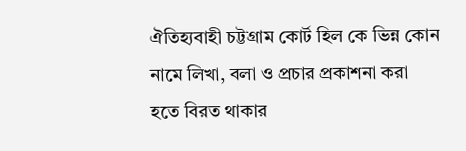ঐতিহ্যবাহী চট্টগ্রাম কোর্ট হিল কে ভিন্ন কোন নামে লিখা, বলা ও প্রচার প্রকাশনা করা হতে বিরত থাকার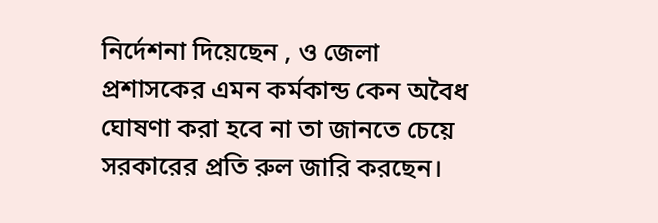নির্দেশনা দিয়েছেন , ও জেলা প্রশাসকের এমন কর্মকান্ড কেন অবৈধ ঘোষণা করা হবে না তা জানতে চেয়ে সরকারের প্রতি রুল জারি করছেন।